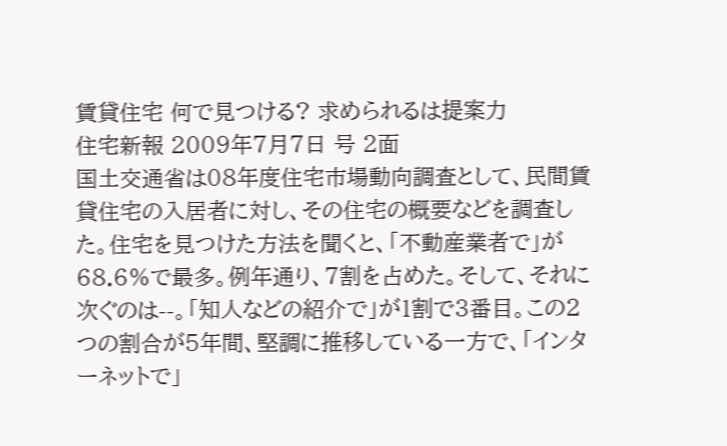賃貸住宅 何で見つける? 求められるは提案力
住宅新報 2009年7月7日 号 2面
国土交通省は08年度住宅市場動向調査として、民間賃貸住宅の入居者に対し、その住宅の概要などを調査した。住宅を見つけた方法を聞くと、「不動産業者で」が68.6%で最多。例年通り、7割を占めた。そして、それに次ぐのは--。「知人などの紹介で」が1割で3番目。この2つの割合が5年間、堅調に推移している一方で、「インターネットで」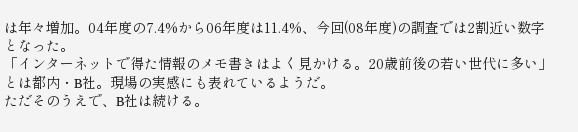は年々増加。04年度の7.4%から06年度は11.4%、今回(08年度)の調査では2割近い数字となった。
「インターネットで得た情報のメモ書きはよく見かける。20歳前後の若い世代に多い」とは都内・B社。現場の実感にも表れているようだ。
ただそのうえで、B社は続ける。